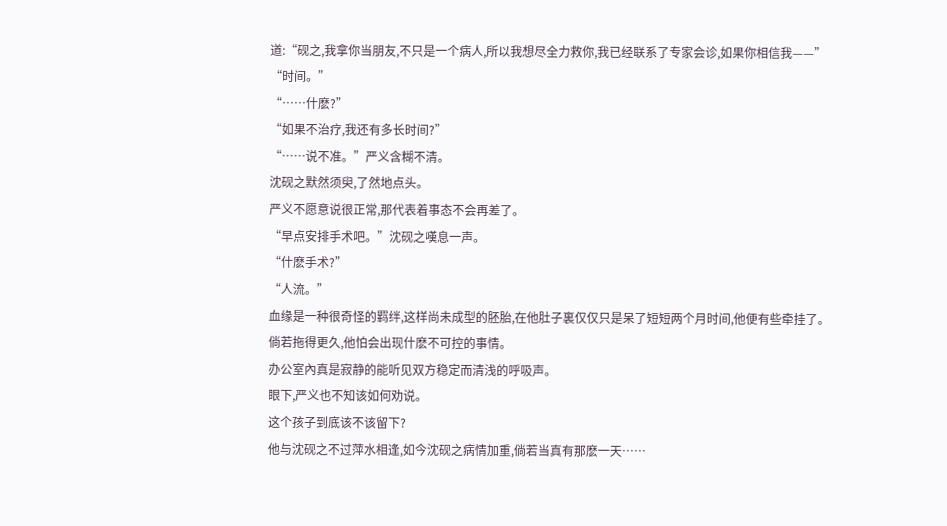道:“砚之,我拿你当朋友,不只是一个病人,所以我想尽全力救你,我已经联系了专家会诊,如果你相信我——”
“时间。”
“……什麽?”
“如果不治疗,我还有多长时间?”
“……说不准。”严义含糊不清。
沈砚之默然须臾,了然地点头。
严义不愿意说很正常,那代表着事态不会再差了。
“早点安排手术吧。”沈砚之嘆息一声。
“什麽手术?”
“人流。”
血缘是一种很奇怪的羁绊,这样尚未成型的胚胎,在他肚子裏仅仅只是呆了短短两个月时间,他便有些牵挂了。
倘若拖得更久,他怕会出现什麽不可控的事情。
办公室內真是寂静的能听见双方稳定而清浅的呼吸声。
眼下,严义也不知该如何劝说。
这个孩子到底该不该留下?
他与沈砚之不过萍水相逢,如今沈砚之病情加重,倘若当真有那麽一天……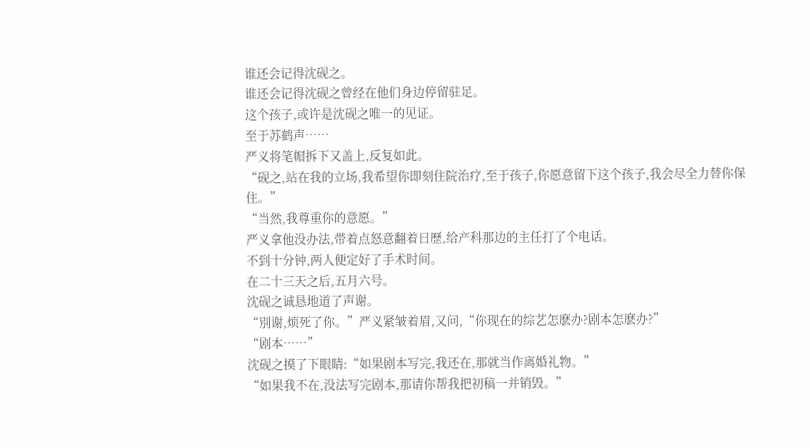谁还会记得沈砚之。
谁还会记得沈砚之曾经在他们身边停留驻足。
这个孩子,或许是沈砚之唯一的见证。
至于苏鹤声……
严义将笔帽拆下又盖上,反复如此。
“砚之,站在我的立场,我希望你即刻住院治疗,至于孩子,你愿意留下这个孩子,我会尽全力替你保住。”
“当然,我尊重你的意愿。”
严义拿他没办法,带着点怒意翻着日歷,给产科那边的主任打了个电话。
不到十分钟,两人便定好了手术时间。
在二十三天之后,五月六号。
沈砚之诚恳地道了声谢。
“別谢,烦死了你。”严义紧皱着眉,又问,“你现在的综艺怎麽办?剧本怎麽办?”
“剧本……”
沈砚之摸了下眼睛:“如果剧本写完,我还在,那就当作离婚礼物。”
“如果我不在,没法写完剧本,那请你帮我把初稿一并销毁。”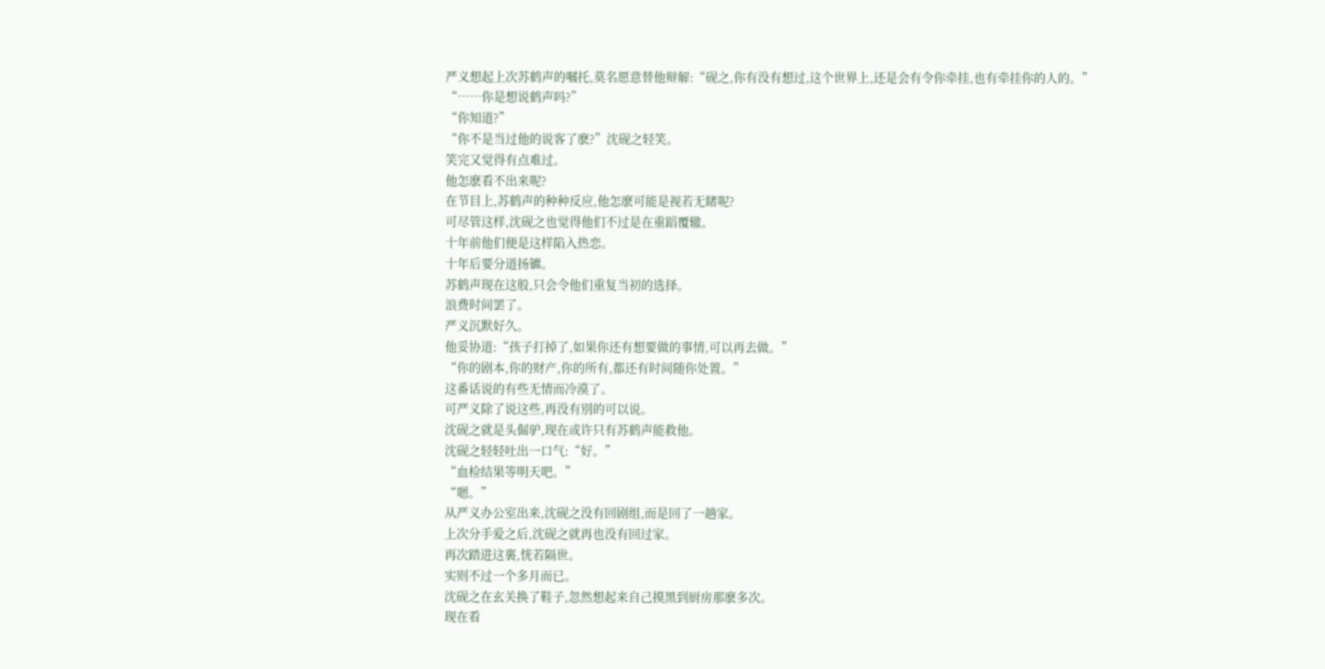严义想起上次苏鹤声的嘱托,莫名愿意替他辩解:“砚之,你有没有想过,这个世界上,还是会有令你牵挂,也有牵挂你的人的。”
“……你是想说鹤声吗?”
“你知道?”
“你不是当过他的说客了麽?”沈砚之轻笑。
笑完又觉得有点难过。
他怎麽看不出来呢?
在节目上,苏鹤声的种种反应,他怎麽可能是视若无睹呢?
可尽管这样,沈砚之也觉得他们不过是在重蹈覆辙。
十年前他们便是这样陷入热恋。
十年后要分道扬镳。
苏鹤声现在这般,只会令他们重复当初的选择。
浪费时间罢了。
严义沉默好久。
他妥协道:“孩子打掉了,如果你还有想要做的事情,可以再去做。”
“你的剧本,你的财产,你的所有,都还有时间随你处置。”
这番话说的有些无情而冷漠了。
可严义除了说这些,再没有別的可以说。
沈砚之就是头倔驴,现在或许只有苏鹤声能救他。
沈砚之轻轻吐出一口气:“好。”
“血检结果等明天吧。”
“嗯。”
从严义办公室出来,沈砚之没有回剧组,而是回了一趟家。
上次分手爱之后,沈砚之就再也没有回过家。
再次踏进这裏,恍若隔世。
实则不过一个多月而已。
沈砚之在玄关换了鞋子,忽然想起来自己摸黑到厨房那麽多次。
现在看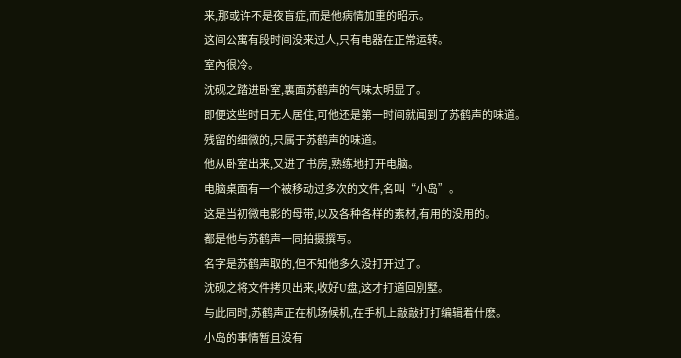来,那或许不是夜盲症,而是他病情加重的昭示。
这间公寓有段时间没来过人,只有电器在正常运转。
室內很冷。
沈砚之踏进卧室,裏面苏鹤声的气味太明显了。
即便这些时日无人居住,可他还是第一时间就闻到了苏鹤声的味道。
残留的细微的,只属于苏鹤声的味道。
他从卧室出来,又进了书房,熟练地打开电脑。
电脑桌面有一个被移动过多次的文件,名叫“小岛”。
这是当初微电影的母带,以及各种各样的素材,有用的没用的。
都是他与苏鹤声一同拍摄撰写。
名字是苏鹤声取的,但不知他多久没打开过了。
沈砚之将文件拷贝出来,收好U盘,这才打道回別墅。
与此同时,苏鹤声正在机场候机,在手机上敲敲打打编辑着什麽。
小岛的事情暂且没有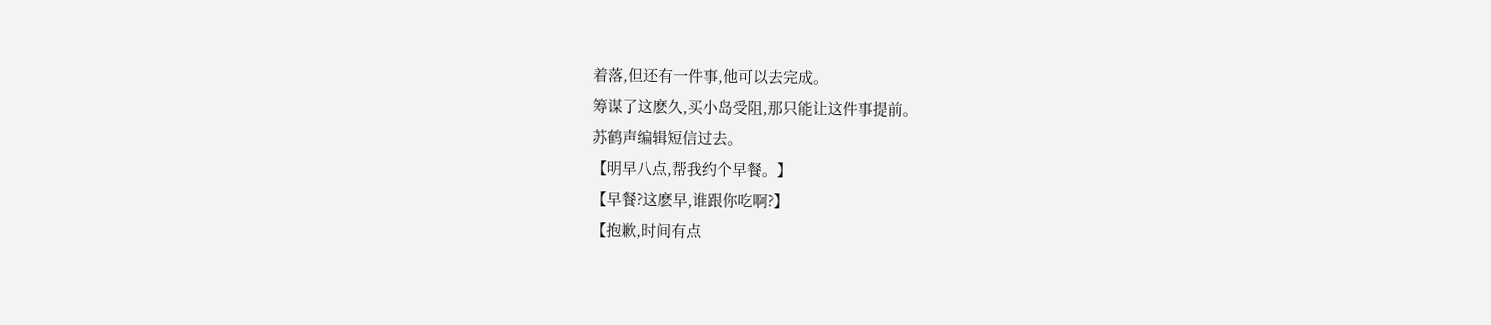着落,但还有一件事,他可以去完成。
筹谋了这麽久,买小岛受阻,那只能让这件事提前。
苏鹤声编辑短信过去。
【明早八点,帮我约个早餐。】
【早餐?这麽早,谁跟你吃啊?】
【抱歉,时间有点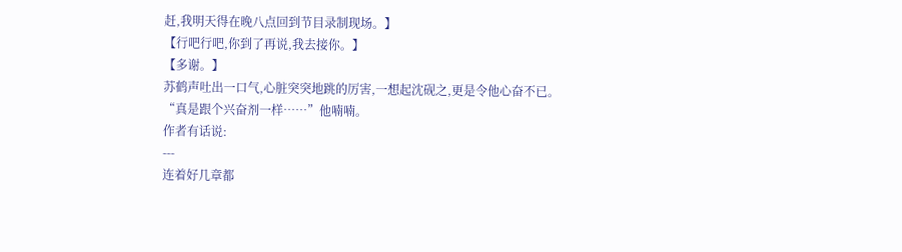赶,我明天得在晚八点回到节目录制现场。】
【行吧行吧,你到了再说,我去接你。】
【多谢。】
苏鹤声吐出一口气,心脏突突地跳的厉害,一想起沈砚之,更是令他心奋不已。
“真是跟个兴奋剂一样……”他喃喃。
作者有话说:
---
连着好几章都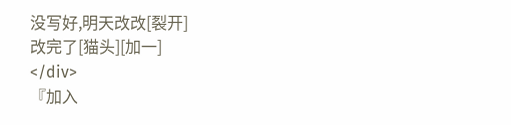没写好,明天改改[裂开]
改完了[猫头][加一]
</div>
『加入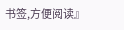书签,方便阅读』